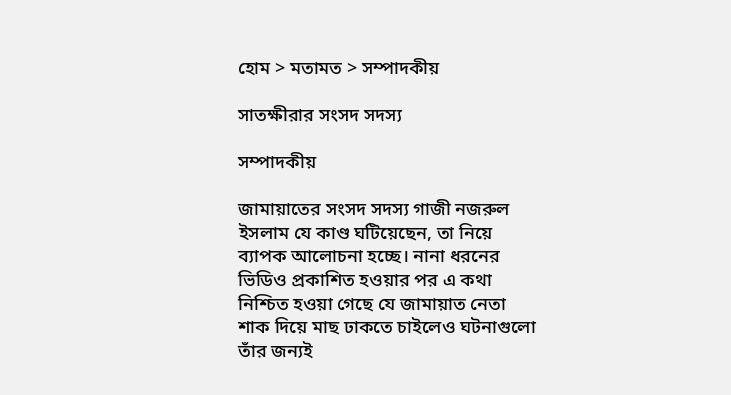হোম > মতামত > সম্পাদকীয়

সাতক্ষীরার সংসদ সদস্য

সম্পাদকীয়

জামায়াতের সংসদ সদস্য গাজী নজরুল ইসলাম যে কাণ্ড ঘটিয়েছেন, তা নিয়ে ব্যাপক আলোচনা হচ্ছে। নানা ধরনের ভিডিও প্রকাশিত হওয়ার পর এ কথা নিশ্চিত হওয়া গেছে যে জামায়াত নেতা শাক দিয়ে মাছ ঢাকতে চাইলেও ঘটনাগুলো তাঁর জন্যই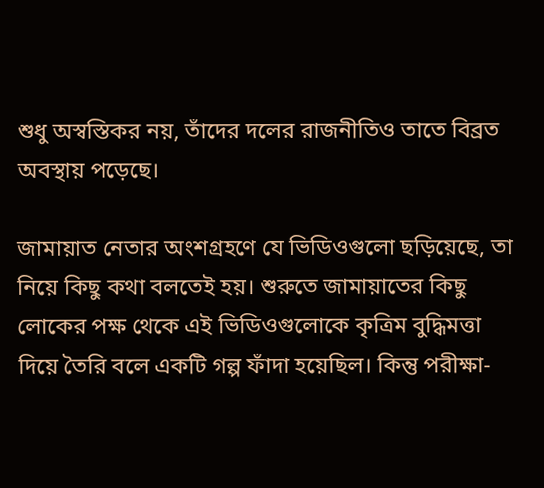শুধু অস্বস্তিকর নয়, তাঁদের দলের রাজনীতিও তাতে বিব্রত অবস্থায় পড়েছে।

জামায়াত নেতার অংশগ্রহণে যে ভিডিওগুলো ছড়িয়েছে, তা নিয়ে কিছু কথা বলতেই হয়। শুরুতে জামায়াতের কিছু লোকের পক্ষ থেকে এই ভিডিওগুলোকে কৃত্রিম বুদ্ধিমত্তা দিয়ে তৈরি বলে একটি গল্প ফাঁদা হয়েছিল। কিন্তু পরীক্ষা-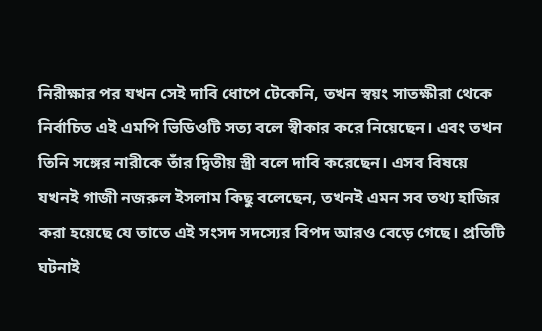নিরীক্ষার পর যখন সেই দাবি ধোপে টেকেনি, তখন স্বয়ং সাতক্ষীরা থেকে নির্বাচিত এই এমপি ভিডিওটি সত্য বলে স্বীকার করে নিয়েছেন। এবং তখন তিনি সঙ্গের নারীকে তাঁর দ্বিতীয় স্ত্রী বলে দাবি করেছেন। এসব বিষয়ে যখনই গাজী নজরুল ইসলাম কিছু বলেছেন, তখনই এমন সব তথ্য হাজির করা হয়েছে যে তাতে এই সংসদ সদস্যের বিপদ আরও বেড়ে গেছে। প্রতিটি ঘটনাই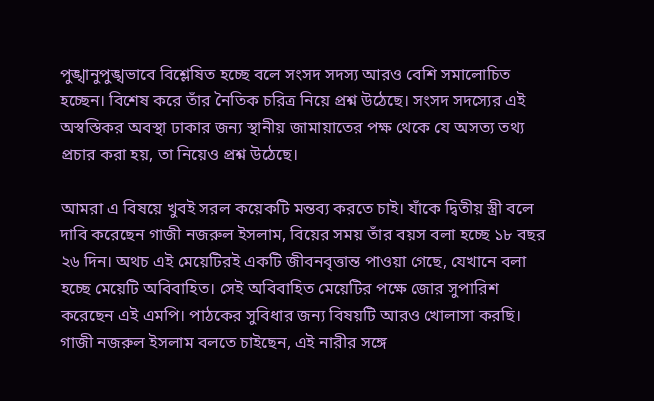পুঙ্খানুপুঙ্খভাবে বিশ্লেষিত হচ্ছে বলে সংসদ সদস্য আরও বেশি সমালোচিত হচ্ছেন। বিশেষ করে তাঁর নৈতিক চরিত্র নিয়ে প্রশ্ন উঠেছে। সংসদ সদস্যের এই অস্বস্তিকর অবস্থা ঢাকার জন্য স্থানীয় জামায়াতের পক্ষ থেকে যে অসত্য তথ্য প্রচার করা হয়, তা নিয়েও প্রশ্ন উঠেছে।

আমরা এ বিষয়ে খুবই সরল কয়েকটি মন্তব্য করতে চাই। যাঁকে দ্বিতীয় স্ত্রী বলে দাবি করেছেন গাজী নজরুল ইসলাম, বিয়ের সময় তাঁর বয়স বলা হচ্ছে ১৮ বছর ২৬ দিন। অথচ এই মেয়েটিরই একটি জীবনবৃত্তান্ত পাওয়া গেছে, যেখানে বলা হচ্ছে মেয়েটি অবিবাহিত। সেই অবিবাহিত মেয়েটির পক্ষে জোর সুপারিশ করেছেন এই এমপি। পাঠকের সুবিধার জন্য বিষয়টি আরও খোলাসা করছি। গাজী নজরুল ইসলাম বলতে চাইছেন, এই নারীর সঙ্গে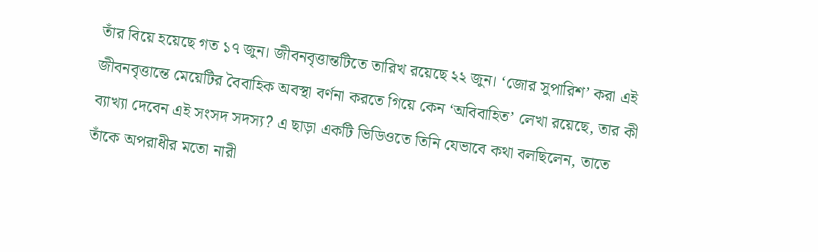তাঁর বিয়ে হয়েছে গত ১৭ জুন। জীবনবৃত্তান্তটিতে তারিখ রয়েছে ২২ জুন। ‘জোর সুপারিশ’ করা এই জীবনবৃত্তান্তে মেয়েটির বৈবাহিক অবস্থা বর্ণনা করতে গিয়ে কেন ‘অবিবাহিত’ লেখা রয়েছে, তার কী ব্যাখ্যা দেবেন এই সংসদ সদস্য? এ ছাড়া একটি ভিডিওতে তিনি যেভাবে কথা বলছিলেন, তাতে তাঁকে অপরাধীর মতো নারী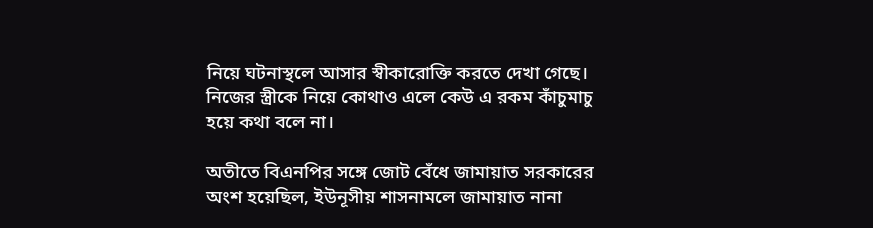নিয়ে ঘটনাস্থলে আসার স্বীকারোক্তি করতে দেখা গেছে। নিজের স্ত্রীকে নিয়ে কোথাও এলে কেউ এ রকম কাঁচুমাচু হয়ে কথা বলে না।

অতীতে বিএনপির সঙ্গে জোট বেঁধে জামায়াত সরকারের অংশ হয়েছিল, ইউনূসীয় শাসনামলে জামায়াত নানা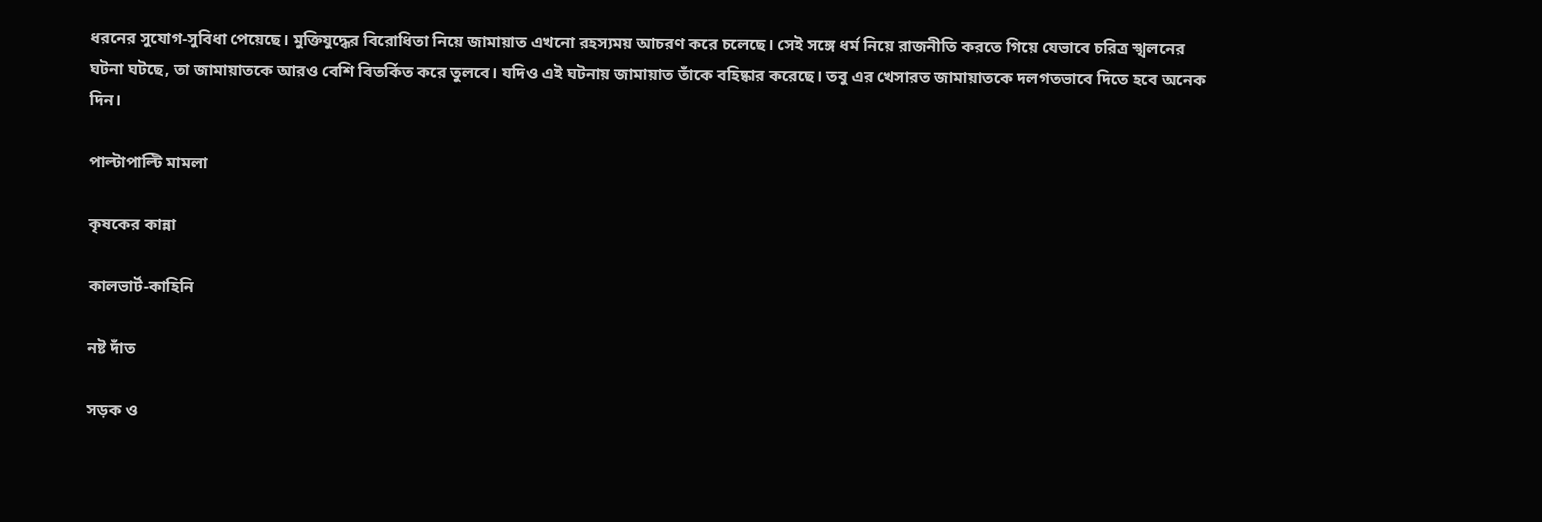ধরনের সুযোগ-সুবিধা পেয়েছে। মুক্তিযুদ্ধের বিরোধিতা নিয়ে জামায়াত এখনো রহস্যময় আচরণ করে চলেছে। সেই সঙ্গে ধর্ম নিয়ে রাজনীতি করতে গিয়ে যেভাবে চরিত্র স্খলনের ঘটনা ঘটছে, তা জামায়াতকে আরও বেশি বিতর্কিত করে তুলবে। যদিও এই ঘটনায় জামায়াত তাঁকে বহিষ্কার করেছে। তবু এর খেসারত জামায়াতকে দলগতভাবে দিতে হবে অনেক দিন।

পাল্টাপাল্টি মামলা

কৃষকের কান্না

কালভার্ট-কাহিনি

নষ্ট দাঁত

সড়ক ও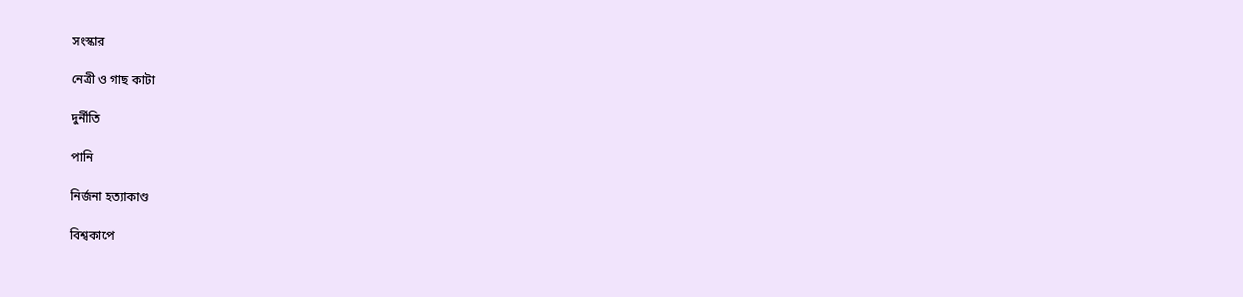সংস্কার

নেত্রী ও গাছ কাটা

দুর্নীতি

পানি

নির্জনা হত্যাকাণ্ড

বিশ্বকাপে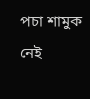পচা শামুক নেই